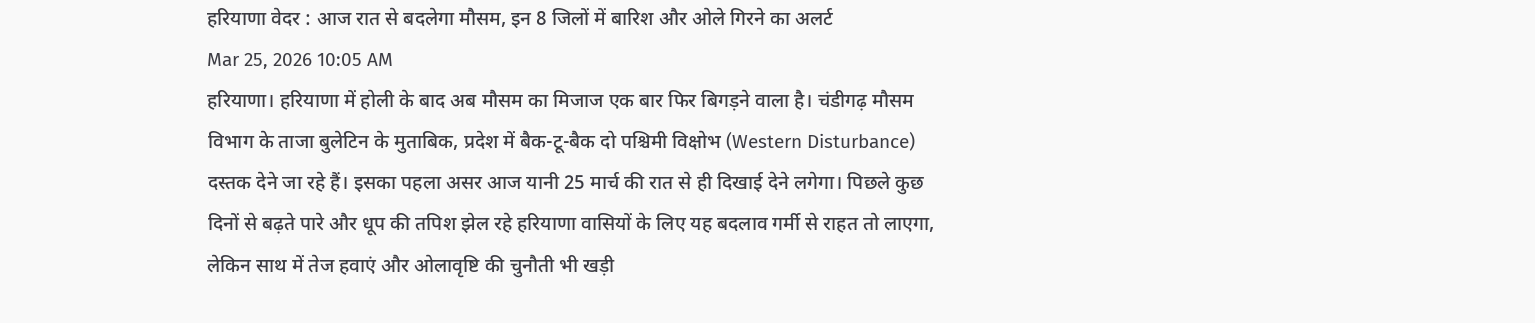हरियाणा वेदर : आज रात से बदलेगा मौसम, इन 8 जिलों में बारिश और ओले गिरने का अलर्ट
Mar 25, 2026 10:05 AM
हरियाणा। हरियाणा में होली के बाद अब मौसम का मिजाज एक बार फिर बिगड़ने वाला है। चंडीगढ़ मौसम विभाग के ताजा बुलेटिन के मुताबिक, प्रदेश में बैक-टू-बैक दो पश्चिमी विक्षोभ (Western Disturbance) दस्तक देने जा रहे हैं। इसका पहला असर आज यानी 25 मार्च की रात से ही दिखाई देने लगेगा। पिछले कुछ दिनों से बढ़ते पारे और धूप की तपिश झेल रहे हरियाणा वासियों के लिए यह बदलाव गर्मी से राहत तो लाएगा, लेकिन साथ में तेज हवाएं और ओलावृष्टि की चुनौती भी खड़ी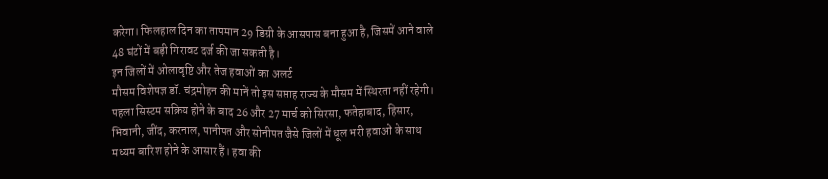करेगा। फिलहाल दिन का तापमान 29 डिग्री के आसपास बना हुआ है, जिसमें आने वाले 48 घंटों में बड़ी गिरावट दर्ज की जा सकती है।
इन जिलों में ओलावृष्टि और तेज हवाओं का अलर्ट
मौसम विशेषज्ञ डॉ. चंद्रमोहन की मानें तो इस सप्ताह राज्य के मौसम में स्थिरता नहीं रहेगी। पहला सिस्टम सक्रिय होने के बाद 26 और 27 मार्च को सिरसा, फतेहाबाद, हिसार, भिवानी, जींद, करनाल, पानीपत और सोनीपत जैसे जिलों में धूल भरी हवाओं के साथ मध्यम बारिश होने के आसार हैं। हवा की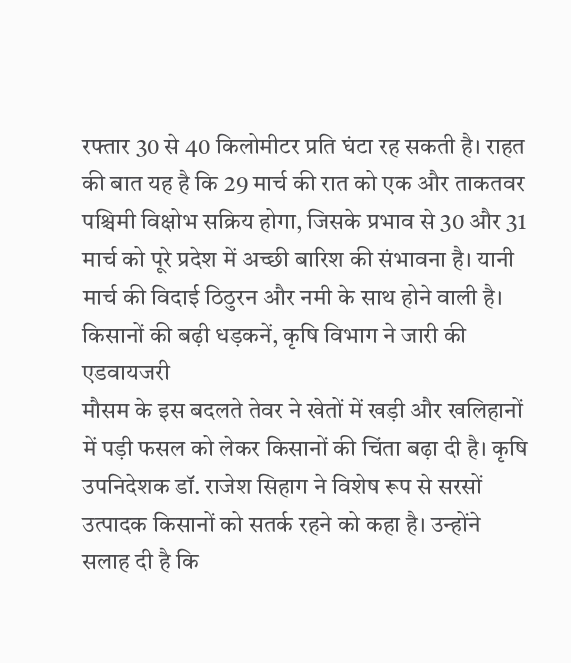रफ्तार 30 से 40 किलोमीटर प्रति घंटा रह सकती है। राहत की बात यह है कि 29 मार्च की रात को एक और ताकतवर पश्चिमी विक्षोभ सक्रिय होगा, जिसके प्रभाव से 30 और 31 मार्च को पूरे प्रदेश में अच्छी बारिश की संभावना है। यानी मार्च की विदाई ठिठुरन और नमी के साथ होने वाली है।
किसानों की बढ़ी धड़कनें, कृषि विभाग ने जारी की एडवायजरी
मौसम के इस बदलते तेवर ने खेतों में खड़ी और खलिहानों में पड़ी फसल को लेकर किसानों की चिंता बढ़ा दी है। कृषि उपनिदेशक डॉ. राजेश सिहाग ने विशेष रूप से सरसों उत्पादक किसानों को सतर्क रहने को कहा है। उन्होंने सलाह दी है कि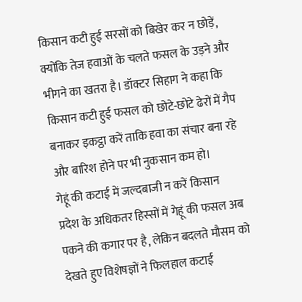किसान कटी हुई सरसों को बिखेर कर न छोड़ें, क्योंकि तेज हवाओं के चलते फसल के उड़ने और भीगने का खतरा है। डॉक्टर सिहाग ने कहा कि किसान कटी हुई फसल को छोटे-छोटे ढेरों में गैप बनाकर इकट्ठा करें ताकि हवा का संचार बना रहे और बारिश होने पर भी नुकसान कम हो।
गेहूं की कटाई में जल्दबाजी न करें किसान
प्रदेश के अधिकतर हिस्सों में गेहूं की फसल अब पकने की कगार पर है, लेकिन बदलते मौसम को देखते हुए विशेषज्ञों ने फिलहाल कटाई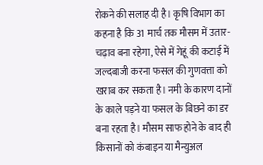रोकने की सलाह दी है। कृषि विभाग का कहना है कि 31 मार्च तक मौसम में उतार-चढ़ाव बना रहेगा, ऐसे में गेहूं की कटाई में जल्दबाजी करना फसल की गुणवत्ता को खराब कर सकता है। नमी के कारण दानों के काले पड़ने या फसल के बिछने का डर बना रहता है। मौसम साफ होने के बाद ही किसानों को कंबाइन या मैन्युअल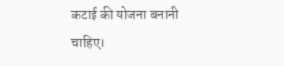कटाई की योजना बनानी चाहिए।